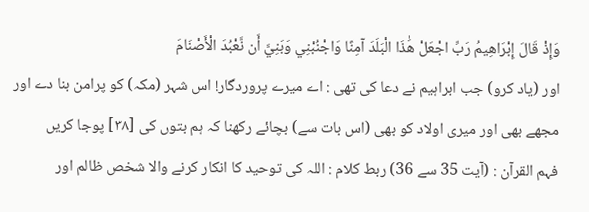وَإِذْ قَالَ إِبْرَاهِيمُ رَبِّ اجْعَلْ هَٰذَا الْبَلَدَ آمِنًا وَاجْنُبْنِي وَبَنِيَّ أَن نَّعْبُدَ الْأَصْنَامَ
اور (یاد کرو) جب ابراہیم نے دعا کی تھی : اے میرے پروردگار! اس شہر (مکہ) کو پرامن بنا دے اور مجھے بھی اور میری اولاد کو بھی (اس بات سے) بچائے رکھنا کہ ہم بتوں کی [٣٨] پوجا کریں
فہم القرآن : (آیت 35 سے 36) ربط کلام : اللہ کی توحید کا انکار کرنے والا شخص ظالم اور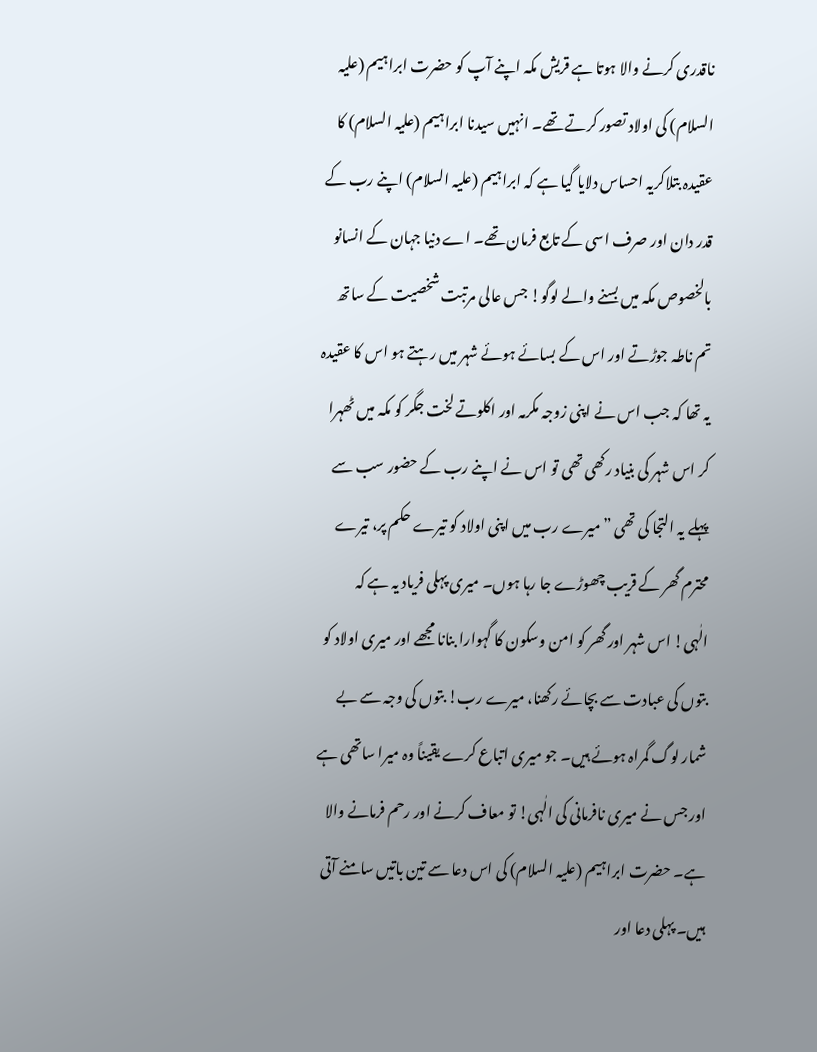ناقدری کرنے والا ہوتا ہے قریش مکہ اپنے آپ کو حضرت ابراہیم (علیہ السلام) کی اولاد تصور کرتے تھے۔ انہیں سیدنا ابراہیم (علیہ السلام) کا عقیدہ بتلاکریہ احساس دلایا گیا ہے کہ ابراہیم (علیہ السلام) اپنے رب کے قدر دان اور صرف اسی کے تابع فرمان تھے۔ اے دنیا جہان کے انسانو بالخصوص مکہ میں بسنے والے لوگو! جس عالی مرتبت شخصیت کے ساتھ تم ناطہ جوڑتے اور اس کے بسائے ہوئے شہر میں رہتے ہو اس کا عقیدہ یہ تھا کہ جب اس نے اپنی زوجہ مکرمہ اور اکلوتے لخت جگر کو مکہ میں ٹھہرا کر اس شہر کی بنیاد رکھی تھی تو اس نے اپنے رب کے حضور سب سے پہلے یہ التجا کی تھی ” میرے رب میں اپنی اولاد کو تیرے حکم پر، تیرے محترم گھر کے قریب چھوڑے جا رہا ہوں۔ میری پہلی فریاد یہ ہے کہ الٰہی! اس شہر اور گھر کو امن وسکون کا گہوارا بنانا مجھے اور میری اولاد کو بتوں کی عبادت سے بچائے رکھنا، میرے رب! بتوں کی وجہ سے بے شمار لوگ گمراہ ہوئے ہیں۔ جو میری اتباع کرے یقیناً وہ میرا ساتھی ہے اور جس نے میری نافرمانی کی الٰہی! تو معاف کرنے اور رحم فرمانے والا ہے۔ حضرت ابراہیم (علیہ السلام) کی اس دعا سے تین باتیں سامنے آتی ہیں۔ پہلی دعا اور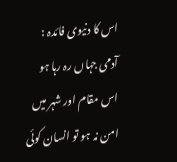اس کا دنیوی فائدہ : آدمی جہاں رہ رہا ہو اس مقام اور شہر میں امن نہ ہو تو انسان کوئی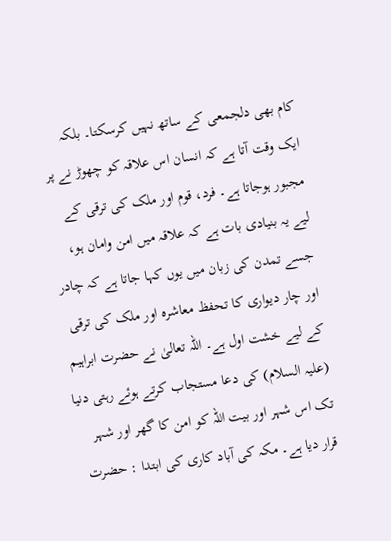کام بھی دلجمعی کے ساتھ نہیں کرسکتا۔ بلکہ ایک وقت آتا ہے کہ انسان اس علاقہ کو چھوڑ نے پر مجبور ہوجاتا ہے۔ فرد، قوم اور ملک کی ترقی کے لیے یہ بنیادی بات ہے کہ علاقہ میں امن وامان ہو، جسے تمدن کی زبان میں یوں کہا جاتا ہے کہ چادر اور چار دیواری کا تحفظ معاشرہ اور ملک کی ترقی کے لیے خشت اول ہے۔ اللہ تعالیٰ نے حضرت ابراہیم (علیہ السلام) کی دعا مستجاب کرتے ہوئے رہتی دنیا تک اس شہر اور بیت اللہ کو امن کا گھر اور شہر قرار دیا ہے۔ مکہ کی آباد کاری کی ابتدا : حضرت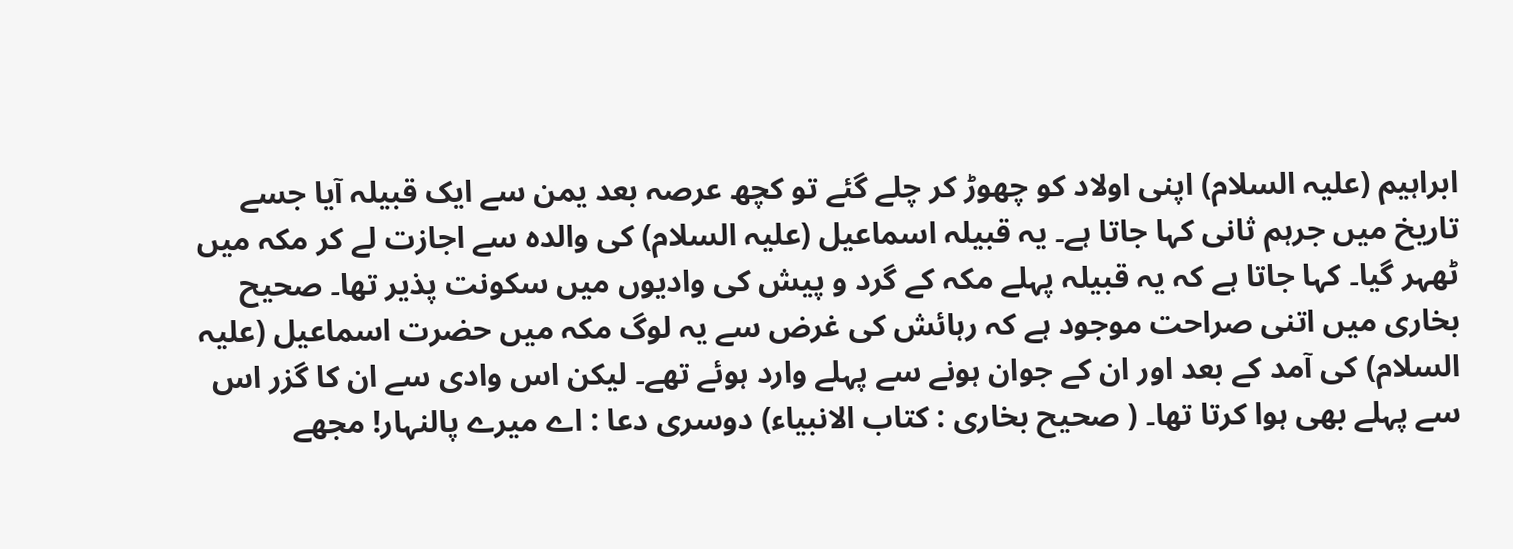ابراہیم (علیہ السلام) اپنی اولاد کو چھوڑ کر چلے گئے تو کچھ عرصہ بعد یمن سے ایک قبیلہ آیا جسے تاریخ میں جرہم ثانی کہا جاتا ہے۔ یہ قبیلہ اسماعیل (علیہ السلام) کی والدہ سے اجازت لے کر مکہ میں ٹھہر گیا۔ کہا جاتا ہے کہ یہ قبیلہ پہلے مکہ کے گرد و پیش کی وادیوں میں سکونت پذیر تھا۔ صحیح بخاری میں اتنی صراحت موجود ہے کہ رہائش کی غرض سے یہ لوگ مکہ میں حضرت اسماعیل (علیہ السلام) کی آمد کے بعد اور ان کے جوان ہونے سے پہلے وارد ہوئے تھے۔ لیکن اس وادی سے ان کا گزر اس سے پہلے بھی ہوا کرتا تھا۔ ( صحیح بخاری : کتاب الانبیاء) دوسری دعا : اے میرے پالنہار! مجھے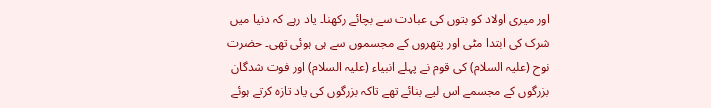اور میری اولاد کو بتوں کی عبادت سے بچائے رکھنا۔ یاد رہے کہ دنیا میں شرک کی ابتدا مٹی اور پتھروں کے مجسموں سے ہی ہوئی تھی۔ حضرت نوح (علیہ السلام) کی قوم نے پہلے انبیاء (علیہ السلام) اور فوت شدگان بزرگوں کے مجسمے اس لیے بنائے تھے تاکہ بزرگوں کی یاد تازہ کرتے ہوئے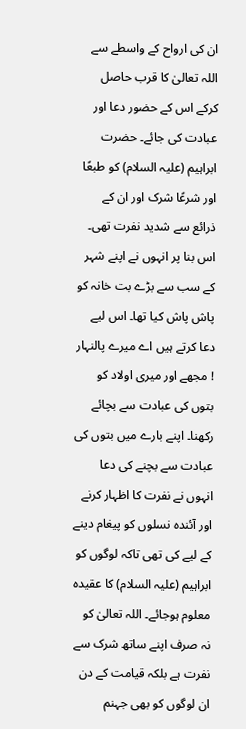ان کی ارواح کے واسطے سے اللہ تعالیٰ کا قرب حاصل کرکے اس کے حضور دعا اور عبادت کی جائے۔ حضرت ابراہیم (علیہ السلام) کو طبعًا اور شرعًا شرک اور ان کے ذرائع سے شدید نفرت تھی۔ اس بنا پر انہوں نے اپنے شہر کے سب سے بڑے بت خانہ کو پاش پاش کیا تھا۔ اس لیے دعا کرتے ہیں اے میرے پالنہار ! مجھے اور میری اولاد کو بتوں کی عبادت سے بچائے رکھنا۔ اپنے بارے میں بتوں کی عبادت سے بچنے کی دعا انہوں نے نفرت کا اظہار کرنے اور آئندہ نسلوں کو پیغام دینے کے لیے کی تھی تاکہ لوگوں کو ابراہیم (علیہ السلام) کا عقیدہ معلوم ہوجائے۔ اللہ تعالیٰ کو نہ صرف اپنے ساتھ شرک سے نفرت ہے بلکہ قیامت کے دن ان لوگوں کو بھی جہنم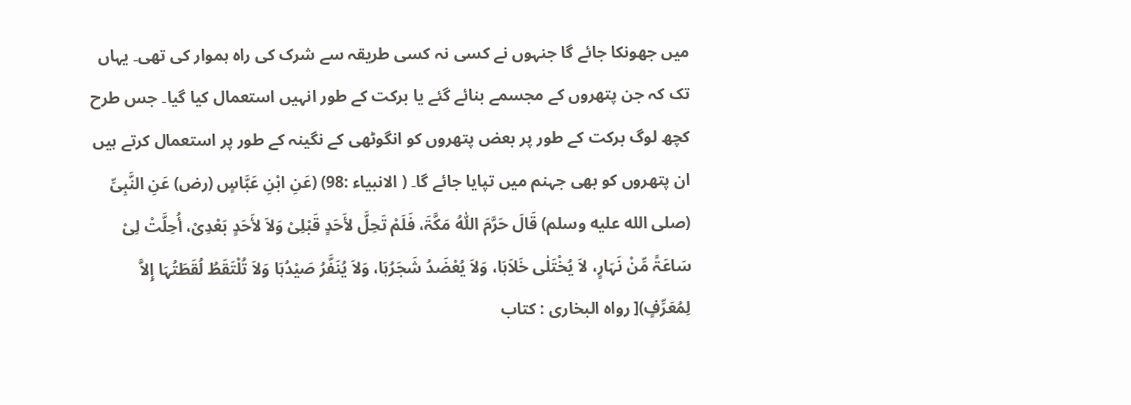میں جھونکا جائے گا جنہوں نے کسی نہ کسی طریقہ سے شرک کی راہ ہموار کی تھی۔ یہاں تک کہ جن پتھروں کے مجسمے بنائے گئے یا برکت کے طور انہیں استعمال کیا گیا۔ جس طرح کچھ لوگ برکت کے طور پر بعض پتھروں کو انگوٹھی کے نگینہ کے طور پر استعمال کرتے ہیں ان پتھروں کو بھی جہنم میں تپایا جائے گا۔ ( الانبیاء :98) (عَنِ ابْنِ عَبَّاسٍ (رض) عَنِ النَّبِیِّ (صلى الله عليه وسلم) قَالَ حَرَّمَ اللّٰہُ مَکَّۃَ، فَلَمْ تَحِلَّ لأَحَدٍ قَبْلِیْ وَلاَ لأَحَدٍ بَعْدِیْ، أُحِلَّتْ لِیْ سَاعَۃً مِّنْ نَہَارٍ، لاَ یُخْتَلٰی خَلاَہَا، وَلاَ یُعْضَدُ شَجَرُہَا، وَلاَ یُنَفَّرُ صَیْدُہَا وَلاَ تُلْتَقَطُ لُقَطَتُہَا إِلاَّ لِمُعَرِّفٍ)[ رواہ البخاری : کتاب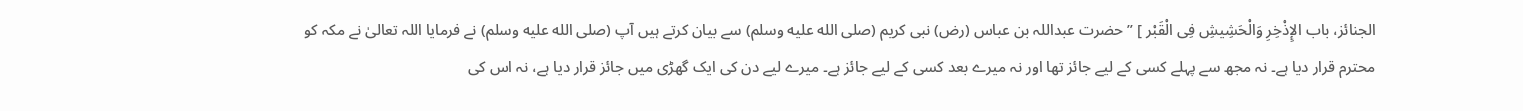الجنائز، باب الإِذْخِرِ وَالْحَشِیشِ فِی الْقَبْر ] ” حضرت عبداللہ بن عباس (رض) نبی کریم (صلى الله عليه وسلم) سے بیان کرتے ہیں آپ (صلى الله عليه وسلم) نے فرمایا اللہ تعالیٰ نے مکہ کو محترم قرار دیا ہے۔ نہ مجھ سے پہلے کسی کے لیے جائز تھا اور نہ میرے بعد کسی کے لیے جائز ہے۔ میرے لیے دن کی ایک گھڑی میں جائز قرار دیا ہے، نہ اس کی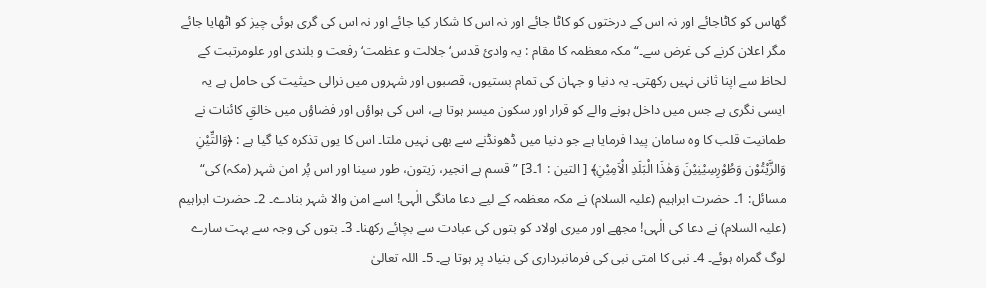گھاس کو کاٹاجائے اور نہ اس کے درختوں کو کاٹا جائے اور نہ اس کا شکار کیا جائے اور نہ اس کی گری ہوئی چیز کو اٹھایا جائے مگر اعلان کرنے کی غرض سے۔“ مکہ معظمہ کا مقام : یہ وادئ قدس‘ جلالت و عظمت‘ رفعت و بلندی اور علومرتبت کے لحاظ سے اپنا ثانی نہیں رکھتی۔ یہ دنیا و جہان کی تمام بستیوں، قصبوں اور شہروں میں نرالی حیثیت کی حامل ہے یہ ایسی نگری ہے جس میں داخل ہونے والے کو قرار اور سکون میسر ہوتا ہے، اس کی ہواؤں اور فضاؤں میں خالقِ کائنات نے طمانیت قلب کا وہ سامان پیدا فرمایا ہے جو دنیا میں ڈھونڈنے سے بھی نہیں ملتا۔ اس کا یوں تذکرہ کیا گیا ہے : ﴿وَالتِّیْنِ وَالزَّیْتُوْن وَطُوْرِسِیْنِیْنَ وَھٰذَا الْبَلَدِ الْاَمِیْنِ﴾ [ التین : 1۔3] ” قسم ہے انجیر، زیتون، طور سینا اور اس پُر امن شہر (مکہ) کی“ مسائل: 1۔ حضرت ابراہیم (علیہ السلام) نے مکہ معظمہ کے لیے دعا مانگی الٰہی! اسے امن والا شہر بنادے۔ 2۔ حضرت ابراہیم (علیہ السلام) نے دعا کی الٰہی! مجھے اور میری اولاد کو بتوں کی عبادت سے بچائے رکھنا۔ 3۔ بتوں کی وجہ سے بہت سارے لوگ گمراہ ہوئے۔ 4۔ نبی کا امتی نبی کی فرمانبرداری کی بنیاد پر ہوتا ہے۔ 5۔ اللہ تعالیٰ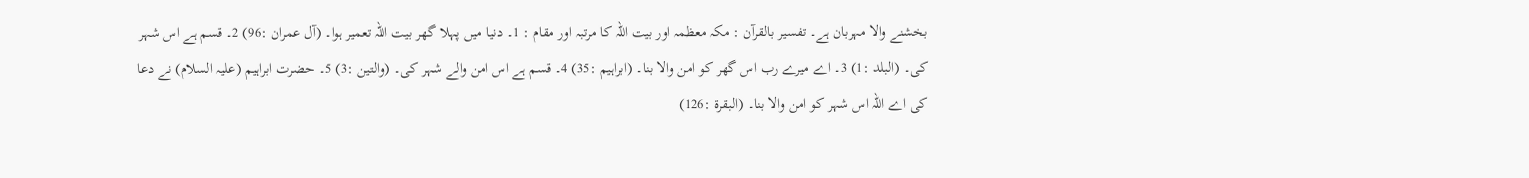بخشنے والا مہربان ہے۔ تفسیر بالقرآن : مکہ معظمہ اور بیت اللہ کا مرتبہ اور مقام : 1۔ دنیا میں پہلا گھر بیت اللہ تعمیر ہوا۔ (آل عمران :96) 2۔ قسم ہے اس شہر کی۔ (البلد :1) 3۔ اے میرے رب اس گھر کو امن والا بنا۔ (ابراہیم :35) 4۔ قسم ہے اس امن والے شہر کی۔ (والتین :3) 5۔ حضرت ابراہیم (علیہ السلام) نے دعا کی اے اللہ اس شہر کو امن والا بنا۔ (البقرۃ :126)